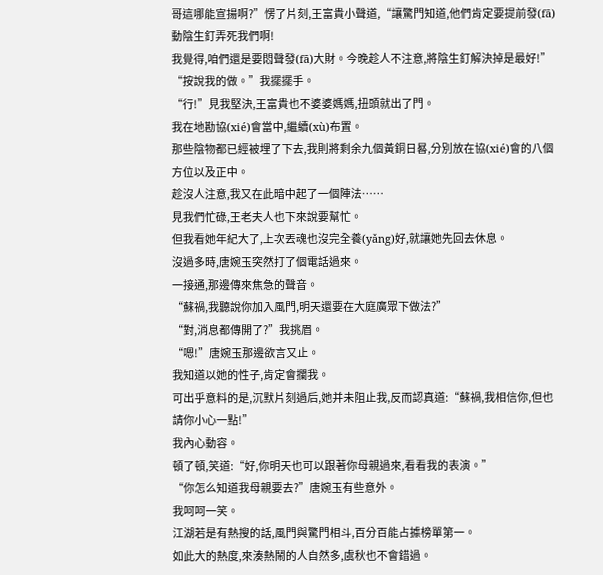哥這哪能宣揚啊?”愣了片刻,王富貴小聲道,“讓驚門知道,他們肯定要提前發(fā)動陰生釘弄死我們啊!
我覺得,咱們還是要悶聲發(fā)大財。今晚趁人不注意,將陰生釘解決掉是最好!”
“按說我的做。”我擺擺手。
“行!”見我堅決,王富貴也不婆婆媽媽,扭頭就出了門。
我在地勘協(xié)會當中,繼續(xù)布置。
那些陰物都已經被埋了下去,我則將剩余九個黃銅日晷,分別放在協(xié)會的八個方位以及正中。
趁沒人注意,我又在此暗中起了一個陣法……
見我們忙碌,王老夫人也下來說要幫忙。
但我看她年紀大了,上次丟魂也沒完全養(yǎng)好,就讓她先回去休息。
沒過多時,唐婉玉突然打了個電話過來。
一接通,那邊傳來焦急的聲音。
“蘇禍,我聽說你加入風門,明天還要在大庭廣眾下做法?”
“對,消息都傳開了?”我挑眉。
“嗯!”唐婉玉那邊欲言又止。
我知道以她的性子,肯定會攔我。
可出乎意料的是,沉默片刻過后,她并未阻止我,反而認真道:“蘇禍,我相信你,但也請你小心一點!”
我內心動容。
頓了頓,笑道:“好,你明天也可以跟著你母親過來,看看我的表演。”
“你怎么知道我母親要去?”唐婉玉有些意外。
我呵呵一笑。
江湖若是有熱搜的話,風門與驚門相斗,百分百能占據榜單第一。
如此大的熱度,來湊熱鬧的人自然多,虞秋也不會錯過。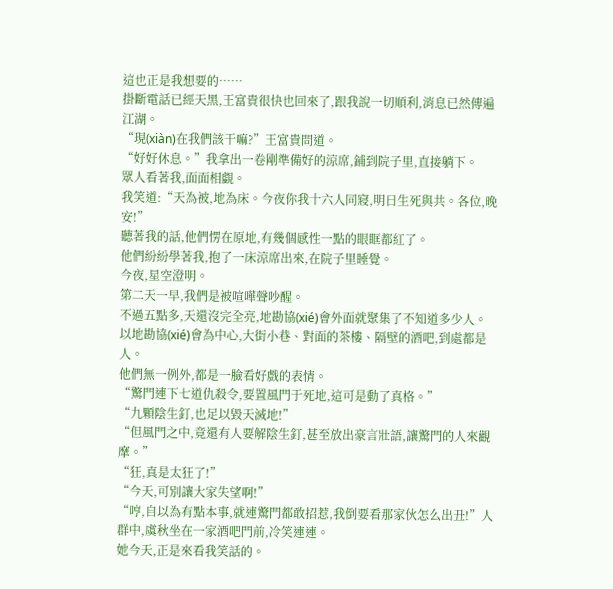這也正是我想要的……
掛斷電話已經天黑,王富貴很快也回來了,跟我說一切順利,消息已然傳遍江湖。
“現(xiàn)在我們該干嘛?”王富貴問道。
“好好休息。”我拿出一卷剛準備好的涼席,鋪到院子里,直接躺下。
眾人看著我,面面相覷。
我笑道:“天為被,地為床。今夜你我十六人同寢,明日生死與共。各位,晚安!”
聽著我的話,他們愣在原地,有幾個感性一點的眼眶都紅了。
他們紛紛學著我,抱了一床涼席出來,在院子里睡覺。
今夜,星空澄明。
第二天一早,我們是被喧嘩聲吵醒。
不過五點多,天還沒完全亮,地勘協(xié)會外面就聚集了不知道多少人。
以地勘協(xié)會為中心,大街小巷、對面的茶樓、隔壁的酒吧,到處都是人。
他們無一例外,都是一臉看好戲的表情。
“驚門連下七道仇殺令,要置風門于死地,這可是動了真格。”
“九顆陰生釘,也足以毀天滅地!”
“但風門之中,竟還有人要解陰生釘,甚至放出豪言壯語,讓驚門的人來觀摩。”
“狂,真是太狂了!”
“今天,可別讓大家失望啊!”
“哼,自以為有點本事,就連驚門都敢招惹,我倒要看那家伙怎么出丑!”人群中,虞秋坐在一家酒吧門前,冷笑連連。
她今天,正是來看我笑話的。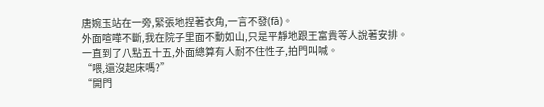唐婉玉站在一旁,緊張地捏著衣角,一言不發(fā)。
外面喧嘩不斷,我在院子里面不動如山,只是平靜地跟王富貴等人說著安排。
一直到了八點五十五,外面總算有人耐不住性子,拍門叫喊。
“喂,還沒起床嗎?”
“開門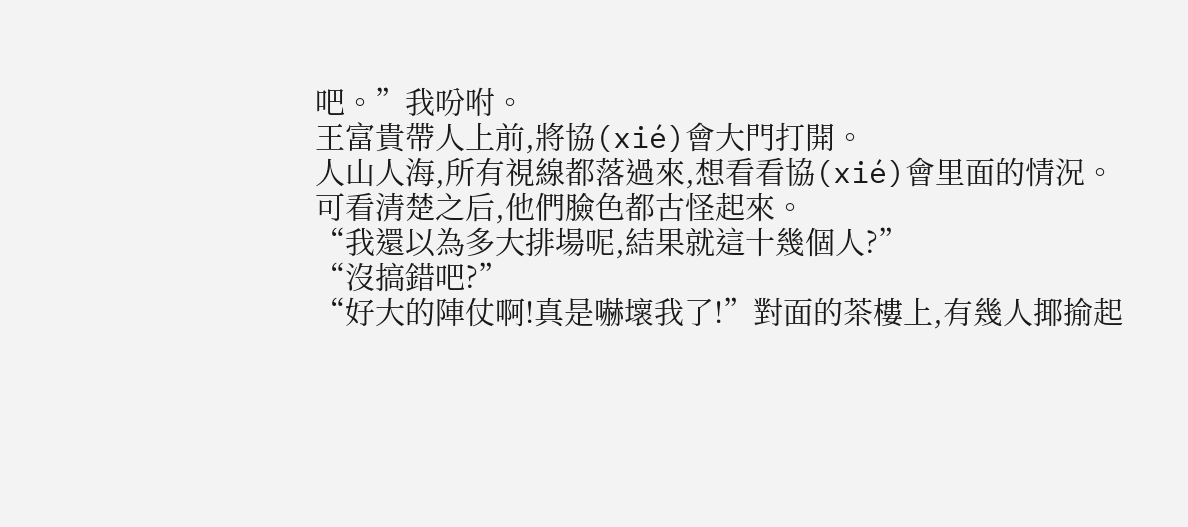吧。”我吩咐。
王富貴帶人上前,將協(xié)會大門打開。
人山人海,所有視線都落過來,想看看協(xié)會里面的情況。
可看清楚之后,他們臉色都古怪起來。
“我還以為多大排場呢,結果就這十幾個人?”
“沒搞錯吧?”
“好大的陣仗啊!真是嚇壞我了!”對面的茶樓上,有幾人揶揄起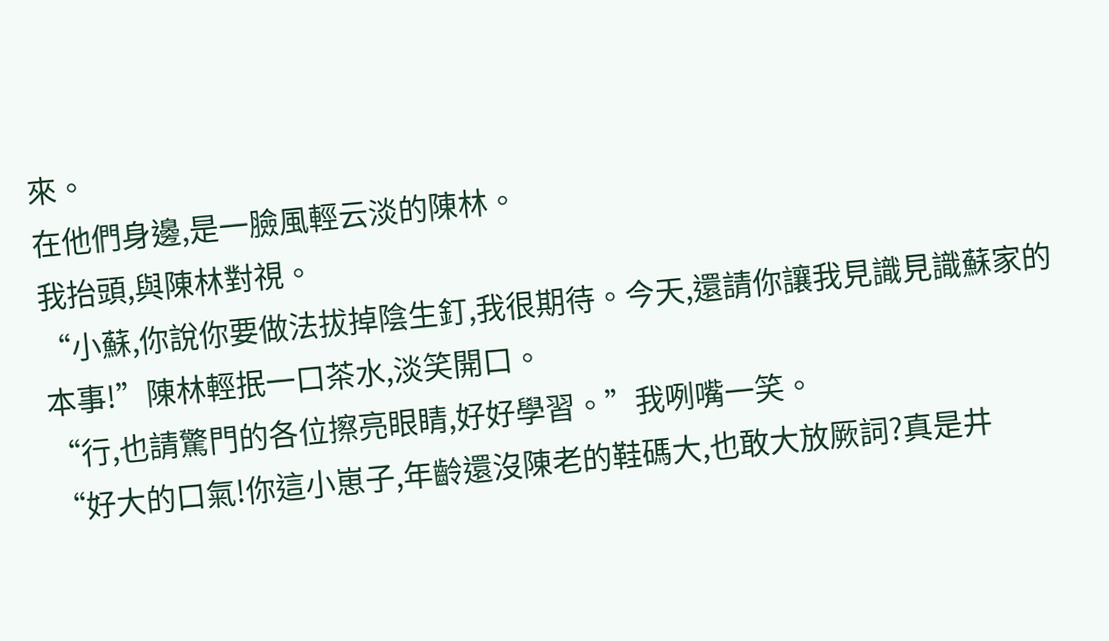來。
在他們身邊,是一臉風輕云淡的陳林。
我抬頭,與陳林對視。
“小蘇,你說你要做法拔掉陰生釘,我很期待。今天,還請你讓我見識見識蘇家的本事!”陳林輕抿一口茶水,淡笑開口。
“行,也請驚門的各位擦亮眼睛,好好學習。”我咧嘴一笑。
“好大的口氣!你這小崽子,年齡還沒陳老的鞋碼大,也敢大放厥詞?真是井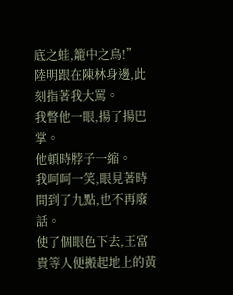底之蛙,籠中之鳥!”
陸明跟在陳林身邊,此刻指著我大罵。
我瞥他一眼,揚了揚巴掌。
他頓時脖子一縮。
我呵呵一笑,眼見著時間到了九點,也不再廢話。
使了個眼色下去,王富貴等人便搬起地上的黃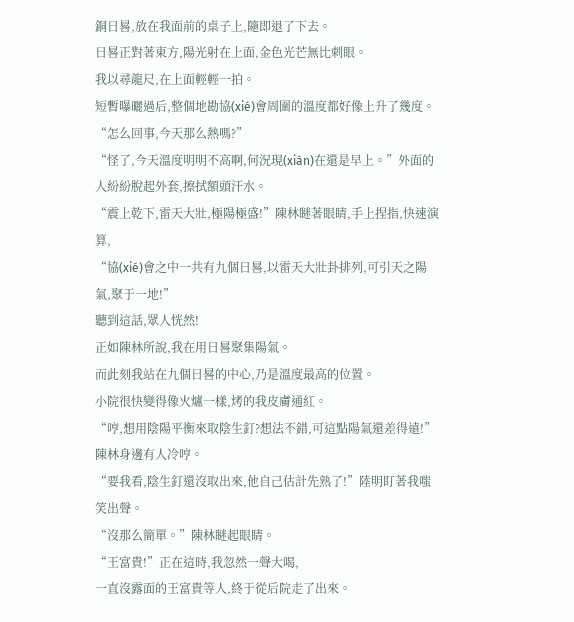銅日晷,放在我面前的桌子上,隨即退了下去。
日晷正對著東方,陽光射在上面,金色光芒無比刺眼。
我以尋龍尺,在上面輕輕一拍。
短暫曝曬過后,整個地勘協(xié)會周圍的溫度都好像上升了幾度。
“怎么回事,今天那么熱嗎?”
“怪了,今天溫度明明不高啊,何況現(xiàn)在還是早上。”外面的人紛紛脫起外套,擦拭額頭汗水。
“震上乾下,雷天大壯,極陽極盛!”陳林瞇著眼睛,手上捏指,快速演算,
“協(xié)會之中一共有九個日晷,以雷天大壯卦排列,可引天之陽氣,聚于一地!”
聽到這話,眾人恍然!
正如陳林所說,我在用日晷聚集陽氣。
而此刻我站在九個日晷的中心,乃是溫度最高的位置。
小院很快變得像火爐一樣,烤的我皮膚通紅。
“哼,想用陰陽平衡來取陰生釘?想法不錯,可這點陽氣還差得遠!”陳林身邊有人冷哼。
“要我看,陰生釘還沒取出來,他自己估計先熟了!”陸明盯著我嗤笑出聲。
“沒那么簡單。”陳林瞇起眼睛。
“王富貴!”正在這時,我忽然一聲大喝,
一直沒露面的王富貴等人,終于從后院走了出來。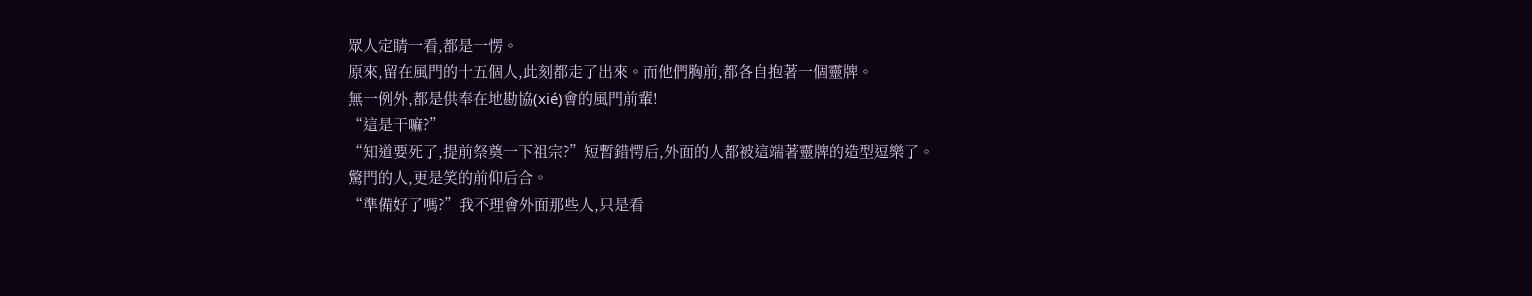眾人定睛一看,都是一愣。
原來,留在風門的十五個人,此刻都走了出來。而他們胸前,都各自抱著一個靈牌。
無一例外,都是供奉在地勘協(xié)會的風門前輩!
“這是干嘛?”
“知道要死了,提前祭奠一下祖宗?”短暫錯愕后,外面的人都被這端著靈牌的造型逗樂了。
驚門的人,更是笑的前仰后合。
“準備好了嗎?”我不理會外面那些人,只是看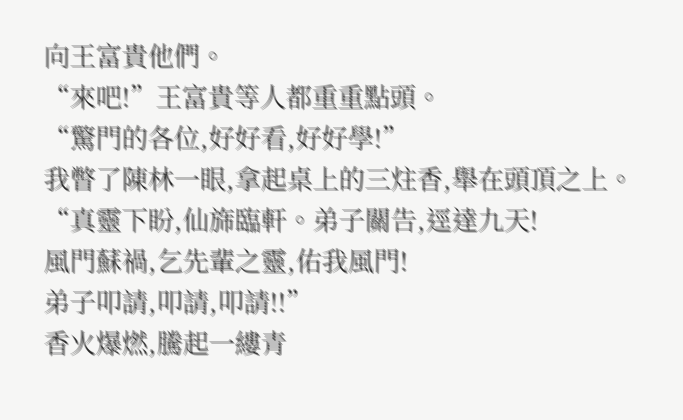向王富貴他們。
“來吧!”王富貴等人都重重點頭。
“驚門的各位,好好看,好好學!”
我瞥了陳林一眼,拿起桌上的三炷香,舉在頭頂之上。
“真靈下盼,仙旆臨軒。弟子關告,逕達九天!
風門蘇禍,乞先輩之靈,佑我風門!
弟子叩請,叩請,叩請!!”
香火爆燃,騰起一縷青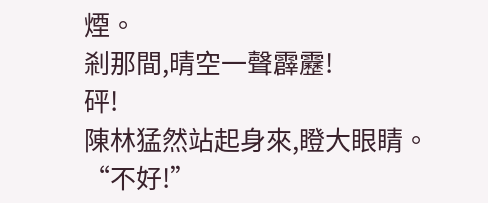煙。
剎那間,晴空一聲霹靂!
砰!
陳林猛然站起身來,瞪大眼睛。
“不好!”